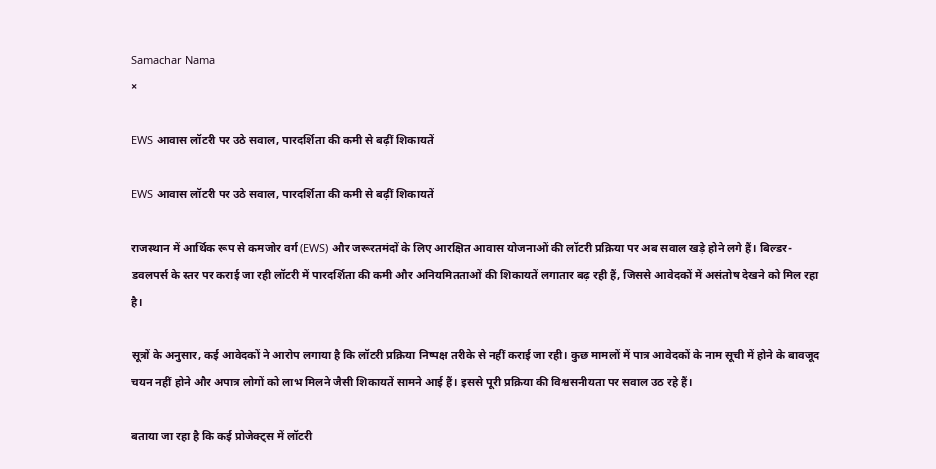Samachar Nama
×

EWS आवास लॉटरी पर उठे सवाल, पारदर्शिता की कमी से बढ़ीं शिकायतें

EWS आवास लॉटरी पर उठे सवाल, पारदर्शिता की कमी से बढ़ीं शिकायतें

राजस्थान में आर्थिक रूप से कमजोर वर्ग (EWS) और जरूरतमंदों के लिए आरक्षित आवास योजनाओं की लॉटरी प्रक्रिया पर अब सवाल खड़े होने लगे हैं। बिल्डर-डवलपर्स के स्तर पर कराई जा रही लॉटरी में पारदर्शिता की कमी और अनियमितताओं की शिकायतें लगातार बढ़ रही हैं, जिससे आवेदकों में असंतोष देखने को मिल रहा है।

सूत्रों के अनुसार, कई आवेदकों ने आरोप लगाया है कि लॉटरी प्रक्रिया निष्पक्ष तरीके से नहीं कराई जा रही। कुछ मामलों में पात्र आवेदकों के नाम सूची में होने के बावजूद चयन नहीं होने और अपात्र लोगों को लाभ मिलने जैसी शिकायतें सामने आई हैं। इससे पूरी प्रक्रिया की विश्वसनीयता पर सवाल उठ रहे हैं।

बताया जा रहा है कि कई प्रोजेक्ट्स में लॉटरी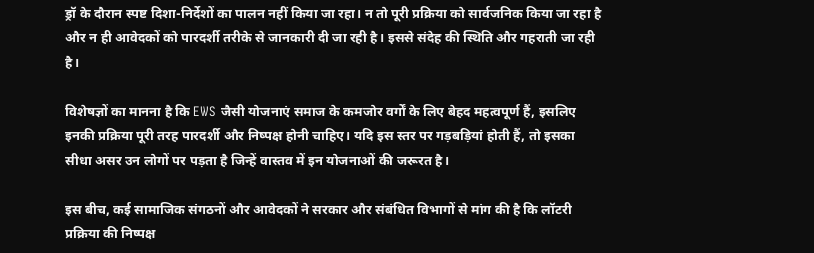ड्रॉ के दौरान स्पष्ट दिशा-निर्देशों का पालन नहीं किया जा रहा। न तो पूरी प्रक्रिया को सार्वजनिक किया जा रहा है और न ही आवेदकों को पारदर्शी तरीके से जानकारी दी जा रही है। इससे संदेह की स्थिति और गहराती जा रही है।

विशेषज्ञों का मानना है कि EWS जैसी योजनाएं समाज के कमजोर वर्गों के लिए बेहद महत्वपूर्ण हैं, इसलिए इनकी प्रक्रिया पूरी तरह पारदर्शी और निष्पक्ष होनी चाहिए। यदि इस स्तर पर गड़बड़ियां होती हैं, तो इसका सीधा असर उन लोगों पर पड़ता है जिन्हें वास्तव में इन योजनाओं की जरूरत है।

इस बीच, कई सामाजिक संगठनों और आवेदकों ने सरकार और संबंधित विभागों से मांग की है कि लॉटरी प्रक्रिया की निष्पक्ष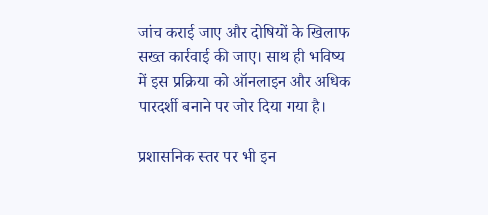जांच कराई जाए और दोषियों के खिलाफ सख्त कार्रवाई की जाए। साथ ही भविष्य में इस प्रक्रिया को ऑनलाइन और अधिक पारदर्शी बनाने पर जोर दिया गया है।

प्रशासनिक स्तर पर भी इन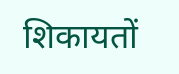शिकायतों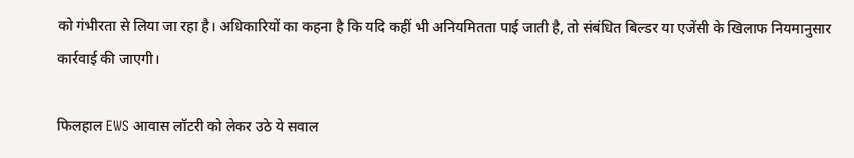को गंभीरता से लिया जा रहा है। अधिकारियों का कहना है कि यदि कहीं भी अनियमितता पाई जाती है, तो संबंधित बिल्डर या एजेंसी के खिलाफ नियमानुसार कार्रवाई की जाएगी।

फिलहाल EWS आवास लॉटरी को लेकर उठे ये सवाल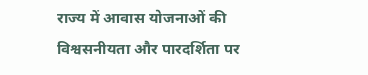राज्य में आवास योजनाओं की विश्वसनीयता और पारदर्शिता पर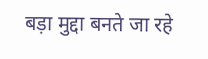बड़ा मुद्दा बनते जा रहे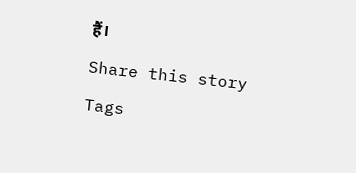हैं।

Share this story

Tags